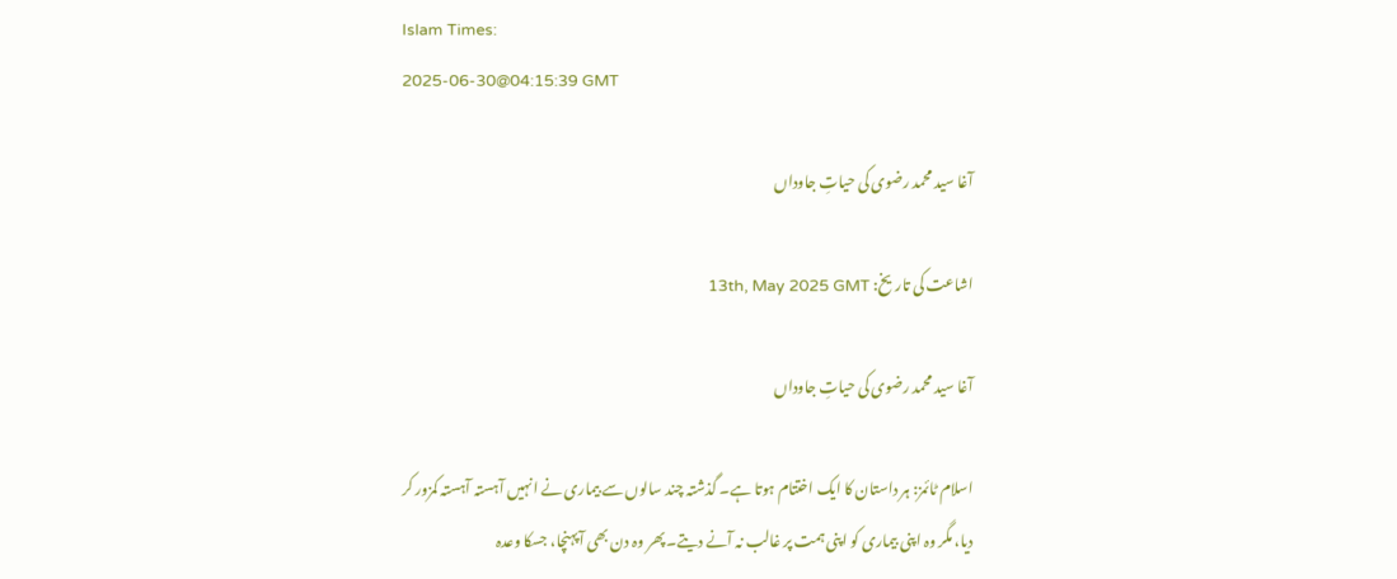Islam Times:
2025-06-30@04:15:39 GMT

آغا سید محمد رضوی کی حیاتِ جاوداں

اشاعت کی تاریخ: 13th, May 2025 GMT

آغا سید محمد رضوی کی حیاتِ جاوداں

اسلام ٹائمز: ہر داستان کا ایک اختتام ہوتا ہے۔ گذشتہ چند سالوں سے بیماری نے انہیں آہستہ آہستہ کمزور کر دیا، مگر وہ اپنی بیماری کو اپنی ہمت پر غالب نہ آنے دیتے۔ پھر وہ دن بھی آپہنچا، جسکا وعدہ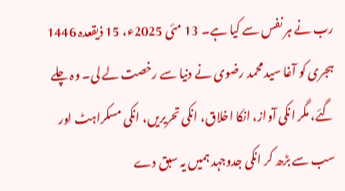رب نے ہر نفس سے کیا ہے۔ 13 مئی 2025ء، 15 ذیقعدہ 1446 ہجری کو آغا سید محمد رضوی نے دنیا سے رخصت لے لی۔ وہ چلے گئے، مگر انکی آواز، انکا اخلاق، انکی تحریریں، انکی مسکراہٹ اور سب سے بڑھ کر انکی جدوجہد ہمیں یہ سبق دے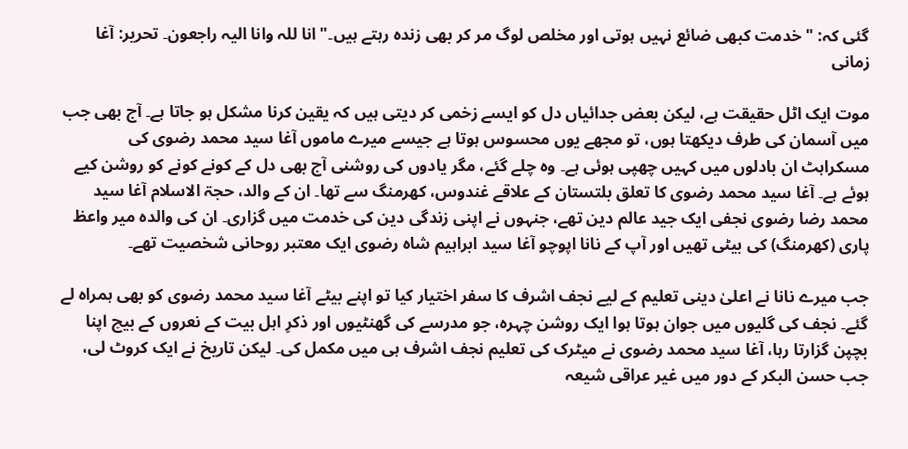گئی کہ: "خدمت کبھی ضائع نہیں ہوتی اور مخلص لوگ مر کر بھی زندہ رہتے ہیں۔" انا للہ وانا الیہ راجعون۔ تحریر: آغا زمانی

موت ایک اٹل حقیقت ہے، لیکن بعض جدائیاں دل کو ایسے زخمی کر دیتی ہیں کہ یقین کرنا مشکل ہو جاتا ہے۔ آج بھی جب میں آسمان کی طرف دیکھتا ہوں، تو مجھے یوں محسوس ہوتا ہے جیسے میرے ماموں آغا سید محمد رضوی کی مسکراہٹ ان بادلوں میں کہیں چھپی ہوئی ہے۔ وہ چلے گئے، مگر یادوں کی روشنی آج بھی دل کے کونے کونے کو روشن کیے ہوئے ہے۔ آغا سید محمد رضوی کا تعلق بلتستان کے علاقے غندوس، کھرمنگ سے تھا۔ ان کے والد، حجۃ الاسلام آغا سید محمد رضا رضوی نجفی ایک جید عالم دین تھے، جنہوں نے اپنی زندگی دین کی خدمت میں گزاری۔ ان کی والدہ میر واعظ پاری (کھرمنگ) کی بیٹی تھیں اور آپ کے نانا اپوچو آغا سید ابراہیم شاہ رضوی ایک معتبر روحانی شخصیت تھے۔

جب میرے نانا نے اعلیٰ دینی تعلیم کے لیے نجف اشرف کا سفر اختیار کیا تو اپنے بیٹے آغا سید محمد رضوی کو بھی ہمراہ لے گئے۔ نجف کی گلیوں میں جوان ہوتا ہوا ایک روشن چہرہ، جو مدرسے کی گھنٹیوں اور ذکرِ اہل بیت کے نعروں کے بیچ اپنا بچپن گزارتا رہا، آغا سید محمد رضوی نے میٹرک کی تعلیم نجف اشرف ہی میں مکمل کی۔ لیکن تاریخ نے ایک کروٹ لی، جب حسن البکر کے دور میں غیر عراقی شیعہ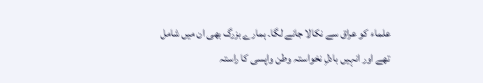علماء کو عراق سے نکالا جانے لگا۔ ہمارے بزرگ بھی ان میں شامل تھے اور انہیں بادلِ نخواستہ وطن واپسی کا راستہ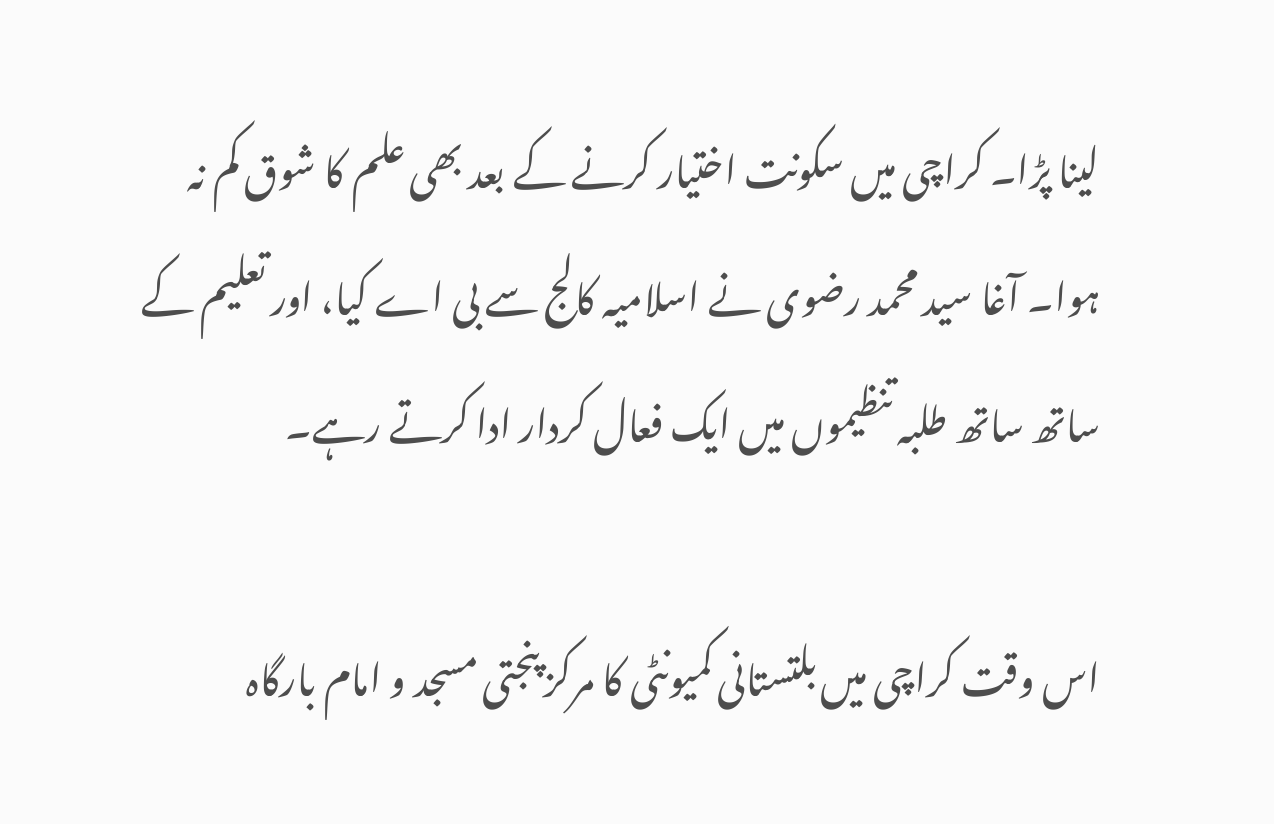لینا پڑا۔ کراچی میں سکونت اختیار کرنے کے بعد بھی علم کا شوق کم نہ ہوا۔ آغا سید محمد رضوی نے اسلامیہ کالج سے بی اے کیا، اور تعلیم کے ساتھ ساتھ طلبہ تنظیموں میں ایک فعال کردار ادا کرتے رہے۔

اس وقت کراچی میں بلتستانی کمیونٹی کا مرکز پنجتی مسجد و امام بارگاہ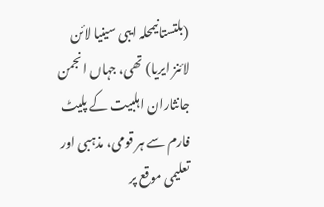(بلتستانیمحلہ ایبی سینیا لائن لائنز ایریا) تھی، جہاں انجمن جانثاران اہلبیت کے پلیٹ فارم سے ہر قومی، مذہبی اور تعلیمی موقع پر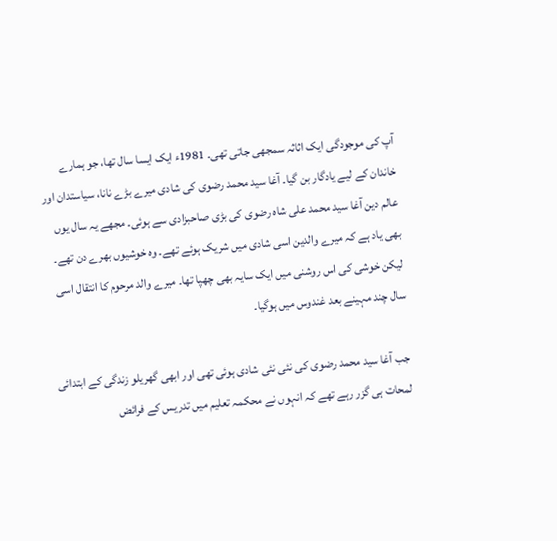آپ کی موجودگی ایک اثاثہ سمجھی جاتی تھی۔ 1981ء ایک ایسا سال تھا، جو ہمارے خاندان کے لیے یادگار بن گیا۔ آغا سید محمد رضوی کی شادی میرے بڑے نانا، سیاستدان اور عالم دین آغا سید محمد علی شاہ رضوی کی بڑی صاحبزادی سے ہوئی۔ مجھے یہ سال یوں بھی یاد ہے کہ میرے والدین اسی شادی میں شریک ہوئے تھے۔ وہ خوشیوں بھرے دن تھے۔ لیکن خوشی کی اس روشنی میں ایک سایہ بھی چھپا تھا۔ میرے والد مرحوم کا انتقال اسی سال چند مہینے بعد غندوس میں ہوگیا۔

جب آغا سید محمد رضوی کی نئی نئی شادی ہوئی تھی اور ابھی گھریلو زندگی کے ابتدائی لمحات ہی گزر رہے تھے کہ انہوں نے محکمہ تعلیم میں تدریس کے فرائض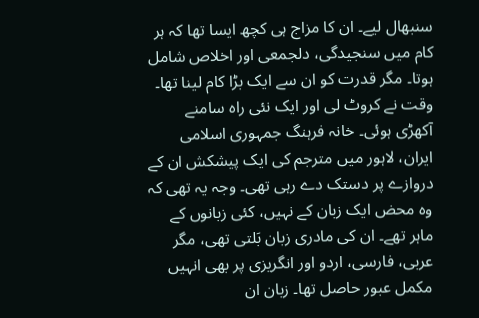سنبھال لیے۔ ان کا مزاج ہی کچھ ایسا تھا کہ ہر کام میں سنجیدگی، دلجمعی اور اخلاص شامل ہوتا۔ مگر قدرت کو ان سے ایک بڑا کام لینا تھا۔ وقت نے کروٹ لی اور ایک نئی راہ سامنے آکھڑی ہوئی۔ خانہ فرہنگ جمہوری اسلامی ایران، لاہور میں مترجم کی ایک پیشکش ان کے دروازے پر دستک دے رہی تھی۔ وجہ یہ تھی کہ وہ محض ایک زبان کے نہیں، کئی زبانوں کے ماہر تھے۔ ان کی مادری زبان بَلتی تھی، مگر عربی، فارسی، اردو اور انگریزی پر بھی انہیں مکمل عبور حاصل تھا۔ زبان ان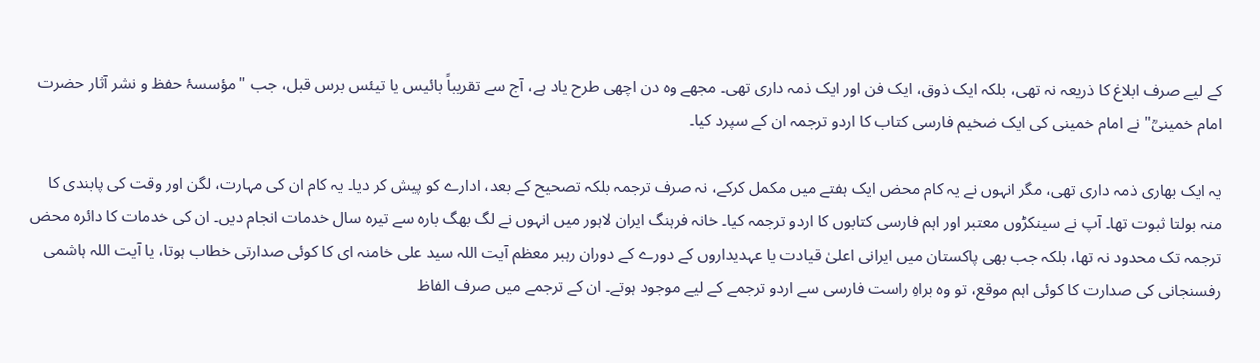کے لیے صرف ابلاغ کا ذریعہ نہ تھی، بلکہ ایک ذوق، ایک فن اور ایک ذمہ داری تھی۔ مجھے وہ دن اچھی طرح یاد ہے، آج سے تقریباً بائیس یا تیئس برس قبل، جب "مؤسسۂ حفظ و نشر آثار حضرت امام خمینیؒ" نے امام خمینی کی ایک ضخیم فارسی کتاب کا اردو ترجمہ ان کے سپرد کیا۔

یہ ایک بھاری ذمہ داری تھی، مگر انہوں نے یہ کام محض ایک ہفتے میں مکمل کرکے، نہ صرف ترجمہ بلکہ تصحیح کے بعد، ادارے کو پیش کر دیا۔ یہ کام ان کی مہارت، لگن اور وقت کی پابندی کا منہ بولتا ثبوت تھا۔ آپ نے سینکڑوں معتبر اور اہم فارسی کتابوں کا اردو ترجمہ کیا۔ خانہ فرہنگ ایران لاہور میں انہوں نے لگ بھگ بارہ سے تیرہ سال خدمات انجام دیں۔ ان کی خدمات کا دائرہ محض ترجمہ تک محدود نہ تھا، بلکہ جب بھی پاکستان میں ایرانی اعلیٰ قیادت یا عہدیداروں کے دورے کے دوران رہبر معظم آیت اللہ سید علی خامنہ‌ ای کا کوئی صدارتی خطاب ہوتا، یا آیت اللہ ہاشمی رفسنجانی کی صدارت کا کوئی اہم موقع، تو وہ براہِ راست فارسی سے اردو ترجمے کے لیے موجود ہوتے۔ ان کے ترجمے میں صرف الفاظ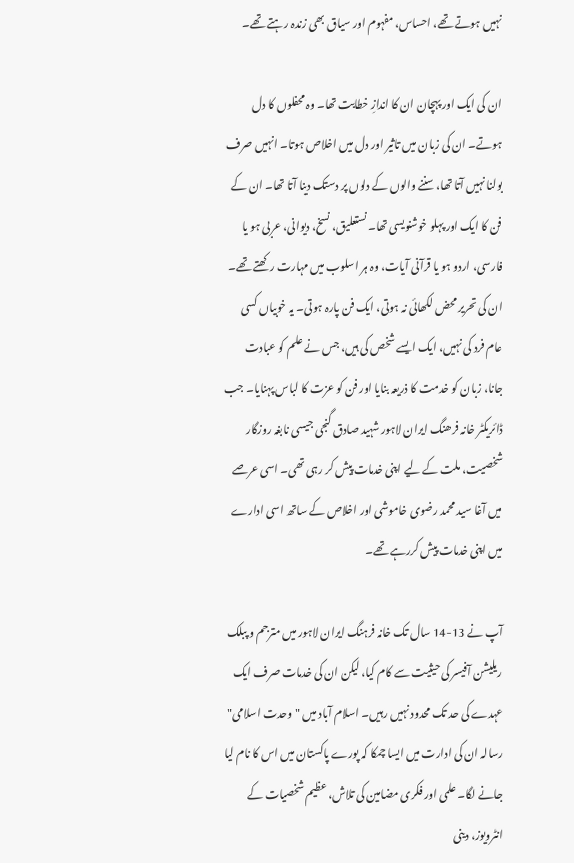نہیں ہوتے تھے، احساس، مفہوم اور سیاق بھی زندہ رہتے تھے۔

ان کی ایک اور پہچان ان کا اندازِ خطابت تھا۔ وہ محفلوں کا دل ہوتے۔ ان کی زبان میں تاثیر اور دل میں اخلاص ہوتا۔ انہیں صرف بولنا نہیں آتا تھا، سننے والوں کے دلوں پر دستک دینا آتا تھا۔ ان کے فن کا ایک اور پہلو خوشنویسی تھا۔ نستعلیق، نسخ، دیوانی، عربی ہو یا فارسی، اردو ہو یا قرآنی آیات، وہ ہر اسلوب میں مہارت رکھتے تھے۔ ان کی تحریر محض لکھائی نہ ہوتی، ایک فن پارہ ہوتی۔ یہ خوبیاں کسی عام فرد کی نہیں، ایک ایسے شخص کی ہیں، جس نے علم کو عبادت جانا، زبان کو خدمت کا ذریعہ بنایا اور فن کو عزت کا لباس پہنایا۔ جب ڈائریکٹر خانہ فرھنگ ایران لاہور شہید صادق گنجی جیسی نابغہ روزگار شخصیت، ملت کے لیے اپنی خدمات پیش کر رہی تھی۔ اسی عرصے میں آغا سید محمد رضوی خاموشی اور اخلاص کے ساتھ اسی ادارے میں اپنی خدمات پیش کررہے تھے۔

آپ نے 13-14 سال تک خانہ فرہنگ ایران لاہور میں مترجم و پبلک ریلیشن آفیسر کی حیثیت سے کام کیا، لیکن ان کی خدمات صرف ایک عہدے کی حد تک محدود نہیں رہیں۔ اسلام آباد میں "وحدت اسلامی" رسالہ ان کی ادارت میں ایسا چمکا کہ پورے پاکستان میں اس کا نام لیا جانے لگا۔ علمی اور فکری مضامین کی تلاش، عظیم شخصیات کے انٹرویوز، دینی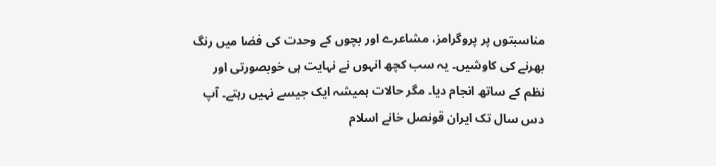مناسبتوں پر پروگرامز، مشاعرے اور بچوں کے وحدت کی فضا میں رنگ بھرنے کی کاوشیں۔ یہ سب کچھ انہوں نے نہایت ہی خوبصورتی اور نظم کے ساتھ انجام دیا۔ مگر حالات ہمیشہ ایک جیسے نہیں رہتے۔ آپ دس سال تک ایران قونصل خانے اسلام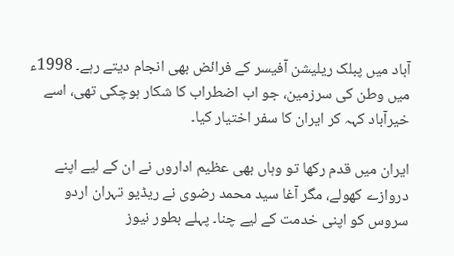آباد میں پبلک ریلیشن آفیسر کے فرائض بھی انجام دیتے رہے۔ 1998ء میں وطن کی سرزمین، جو اب اضطراب کا شکار ہوچکی تھی، اسے خیرآباد کہہ کر ایران کا سفر اختیار کیا۔

ایران میں قدم رکھا تو وہاں بھی عظیم اداروں نے ان کے لیے اپنے دروازے کھولے، مگر آغا سید محمد رضوی نے ریڈیو تہران اردو سروس کو اپنی خدمت کے لیے چنا۔ پہلے بطور نیوز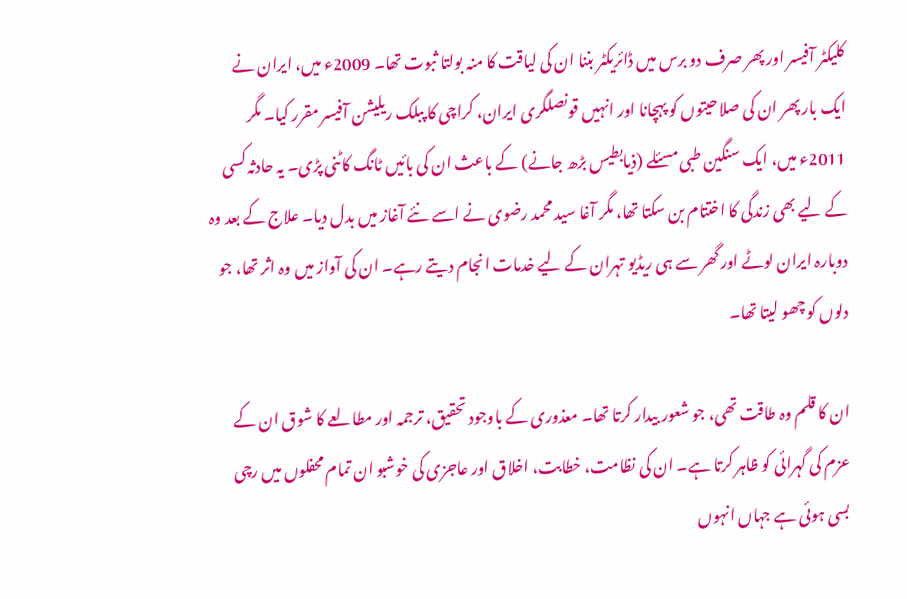کلیکٹر آفیسر اور پھر صرف دو برس میں ڈائریکٹر بننا ان کی لیاقت کا منہ بولتا ثبوت تھا۔ 2009ء میں، ایران نے ایک بار پھر ان کی صلاحیتوں کو پہچانا اور انہیں قونصلگری ایران، کراچی کا پبلک ریلیشن آفیسر مقرر کیا۔ مگر 2011ء میں، ایک سنگین طبی مسئلے (ذیابطیس بڑھ جانے) کے باعث ان کی بائیں ٹانگ کاٹنی پڑی۔ یہ حادثہ کسی کے لیے بھی زندگی کا اختتام بن سکتا تھا، مگر آغا سید محمد رضوی نے اسے نئے آغاز میں بدل دیا۔ علاج کے بعد وہ دوبارہ ایران لوٹے اور گھر سے ہی ریڈیو تہران کے لیے خدمات انجام دیتے رہے۔ ان کی آواز میں وہ اثر تھا، جو دلوں کو چھو لیتا تھا۔

ان کا قلم وہ طاقت تھی، جو شعور بیدار کرتا تھا۔ معذوری کے باوجود تحقیق، ترجمہ اور مطالعے کا شوق ان کے عزم کی گہرائی کو ظاہر کرتا ہے۔ ان کی نظامت، خطابت، اخلاق اور عاجزی کی خوشبو ان تمام محفلوں میں رچی بسی ہوئی ہے جہاں انہوں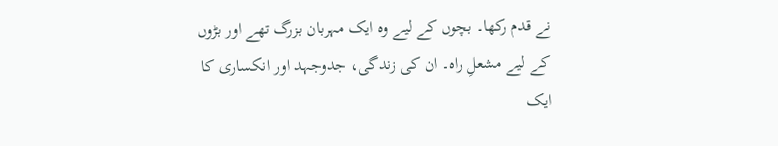نے قدم رکھا۔ بچوں کے لیے وہ ایک مہربان بزرگ تھے اور بڑوں کے لیے مشعلِ راہ۔ ان کی زندگی، جدوجہد اور انکساری کا ایک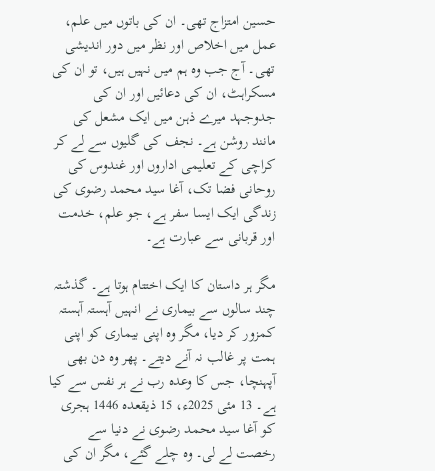حسین امتزاج تھی۔ ان کی باتوں میں علم، عمل میں اخلاص اور نظر میں دور اندیشی تھی۔ آج جب وہ ہم میں نہیں ہیں، تو ان کی مسکراہٹ، ان کی دعائیں اور ان کی جدوجہد میرے ذہن میں ایک مشعل کی مانند روشن ہے۔ نجف کی گلیوں سے لے کر کراچی کے تعلیمی اداروں اور غندوس کی روحانی فضا تک، آغا سید محمد رضوی کی زندگی ایک ایسا سفر ہے، جو علم، خدمت اور قربانی سے عبارت ہے۔

مگر ہر داستان کا ایک اختتام ہوتا ہے۔ گذشتہ چند سالوں سے بیماری نے انہیں آہستہ آہستہ کمزور کر دیا، مگر وہ اپنی بیماری کو اپنی ہمت پر غالب نہ آنے دیتے۔ پھر وہ دن بھی آپہنچا، جس کا وعدہ رب نے ہر نفس سے کیا ہے۔ 13 مئی 2025ء، 15 ذیقعدہ 1446 ہجری کو آغا سید محمد رضوی نے دنیا سے رخصت لے لی۔ وہ چلے گئے، مگر ان کی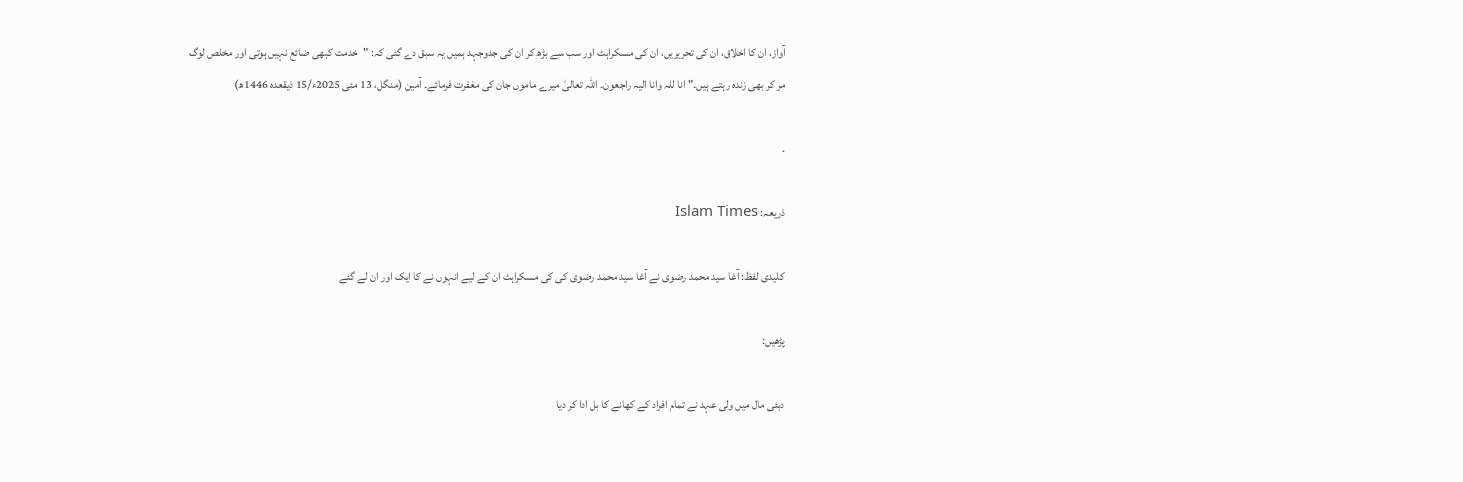آواز، ان کا اخلاق، ان کی تحریریں، ان کی مسکراہٹ اور سب سے بڑھ کر ان کی جدوجہد ہمیں یہ سبق دے گئی کہ: "خدمت کبھی ضائع نہیں ہوتی اور مخلص لوگ مر کر بھی زندہ رہتے ہیں۔" انا للہ وانا الیہ راجعون۔ اللہ تعالیٰ میرے ماموں جان کی مغفرت فرمائے۔ آمین (منگل، 13 مئی 2025ء/15 ذیقعدہ 1446ھ)

.

ذریعہ: Islam Times

کلیدی لفظ: آغا سید محمد رضوی نے آغا سید محمد رضوی کی کی مسکراہٹ ان کے لیے انہوں نے کا ایک اور ان لے گئے

پڑھیں:

دبئی مال میں ولی عہد نے تمام افراد کے کھانے کا بل ادا کر دیا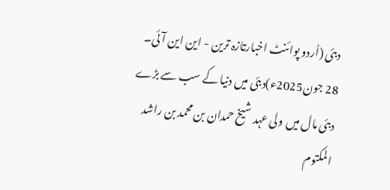دبئی (اُردو پوائنٹ اخبارتازہ ترین - این این آئی۔ 28 جون2025ء)دبئی میں دنیا کے سب سے بڑے دبئی مال میں ولی عہد شیخ حمدان بن محمد بن راشد المکتوم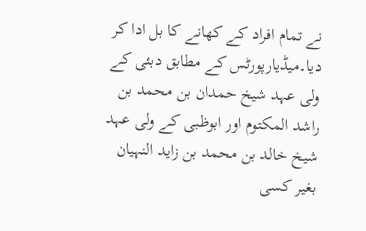نے تمام افراد کے کھانے کا بل ادا کر دیا۔میڈیارپورٹس کے مطابق دبئی کے ولی عہد شیخ حمدان بن محمد بن راشد المکتوم اور ابوظبی کے ولی عہد شیخ خالد بن محمد بن زاید النہیان بغیر کسی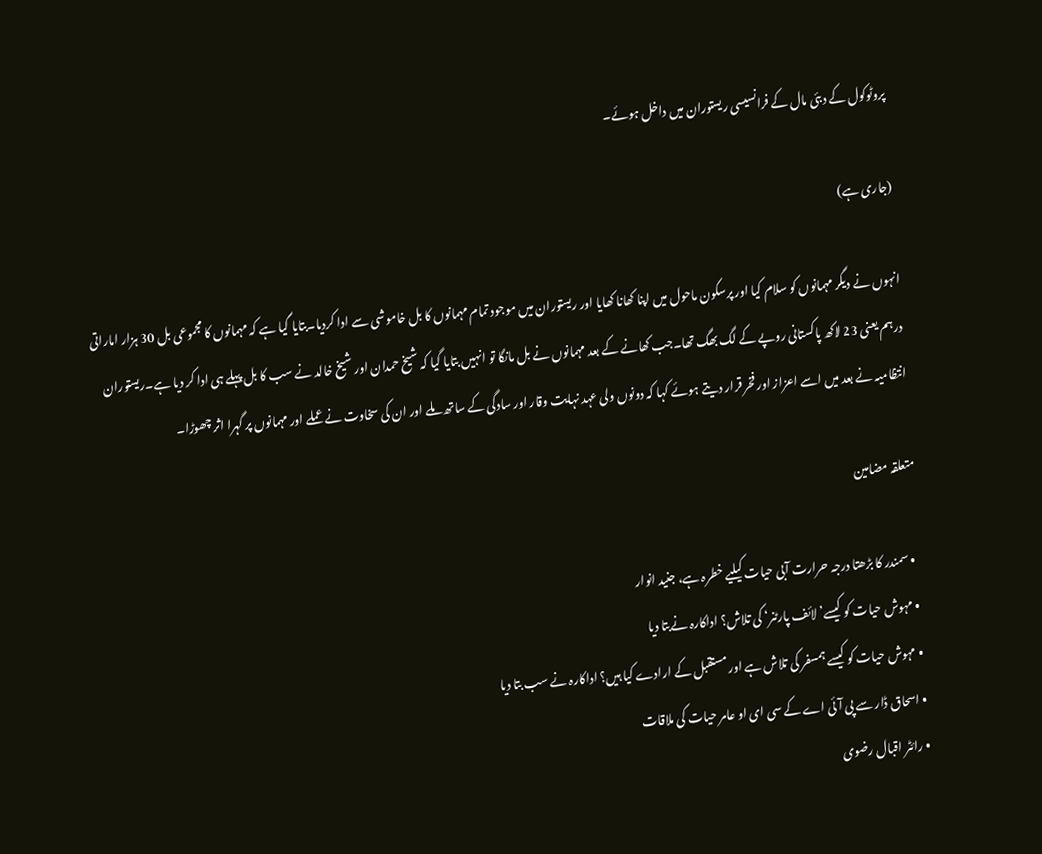پروٹوکول کے دبئی مال کے فرانسیسی ریستوران میں داخل ہوئے۔

(جاری ہے)

انہوں نے دیگر مہمانوں کو سلام کیا اور پرسکون ماحول میں اپنا کھانا کھایا اور ریستوران میں موجود تمام مہمانوں کا بل خاموشی سے ادا کردیا۔بتایا گیا ہے کہ مہمانوں کا مجموعی بل 30 ہزار اماراتی درہم یعنی 23 لاکھ پاکستانی روپے کے لگ بھگ تھا۔جب کھانے کے بعد مہمانوں نے بل مانگا تو انہیں بتایا گیا کہ شیخ حمدان اور شیخ خالد نے سب کا بل پہلے ہی ادا کر دیا ہے۔ریستوران انتظامیہ نے بعد میں اسے اعزاز اور فخر قرار دیتے ہوئے کہا کہ دونوں ولی عہد نہایت وقار اور سادگی کے ساتھ ملے اور ان کی سخاوت نے عملے اور مہمانوں پر گہرا اثر چھوڑا۔

متعلقہ مضامین

  • سمندر کا بڑھتا درجہ حرارت آبی حیات کیلیے خطرہ ہے، جنید انوار
  • مہوش حیات کو کیسے’ لائف پارٹنر‘ کی تلاش؟ اداکارہ نےبتا دیا
  • مہوش حیات کو کیسے ہمسفر کی تلاش ہے اور مستقبل کے ارادے کیا ہیں؟ اداکارہ نے سب بتا دیا
  • اسحاق ڈار سے پی آئی اے کے سی ای او عامر حیات کی ملاقات
  • رائٹر اقبال رضوی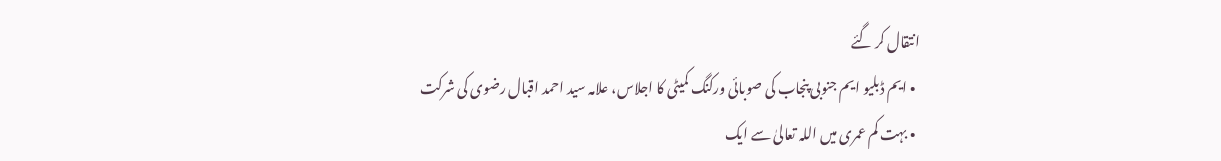انتقال کر گئے
  • ایم ڈبلیو ایم جنوبی پنجاب کی صوبائی ورکنگ کمیٹی کا اجلاس، علامہ سید احمد اقبال رضوی کی شرکت
  • بہت کم عمری میں اللہ تعالیٰ سے ایک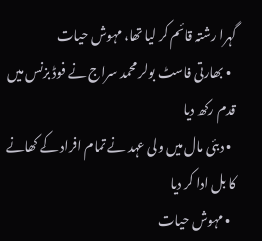گہرا رشتہ قائم کر لیا تھا، مہوش حیات
  • بھارتی فاسٹ بولر محمد سراج نے فوڈ بزنس میں قدم رکھ دیا
  • دبئی مال میں ولی عہد نے تمام افراد کے کھانے کا بل ادا کر دیا
  • مہوش حیات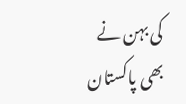کی بہن نے بھی پاکستان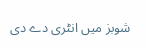شوبز میں انٹری دے دی